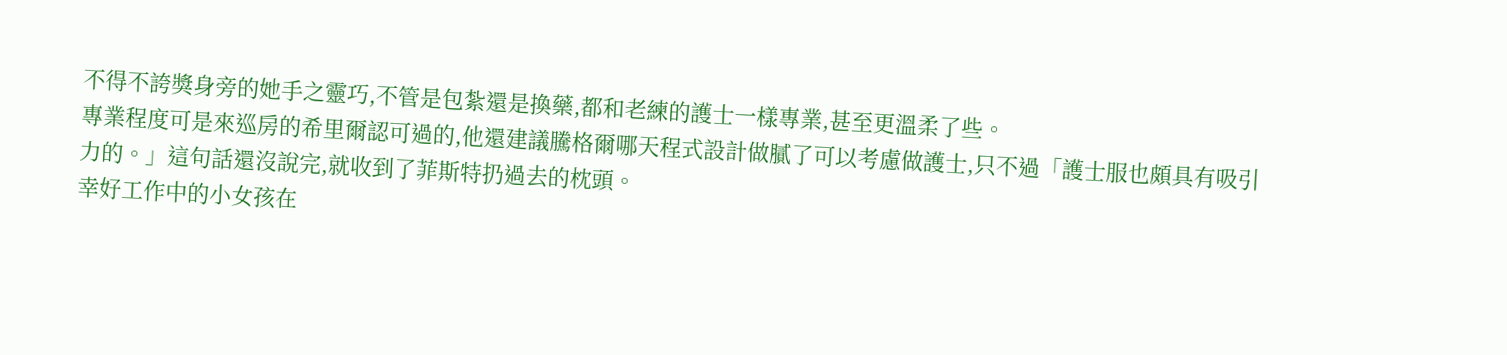不得不誇獎身旁的她手之靈巧,不管是包紮還是換藥,都和老練的護士一樣專業,甚至更溫柔了些。
專業程度可是來巡房的希里爾認可過的,他還建議騰格爾哪天程式設計做膩了可以考慮做護士,只不過「護士服也頗具有吸引力的。」這句話還沒說完,就收到了菲斯特扔過去的枕頭。
幸好工作中的小女孩在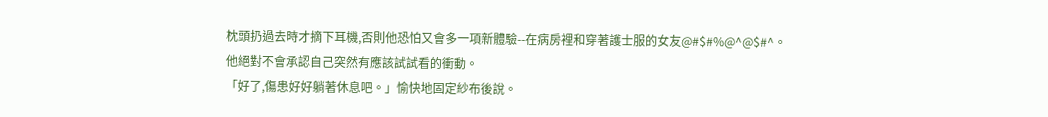枕頭扔過去時才摘下耳機,否則他恐怕又會多一項新體驗--在病房裡和穿著護士服的女友@#$#%@^@$#^。
他絕對不會承認自己突然有應該試試看的衝動。
「好了,傷患好好躺著休息吧。」愉快地固定紗布後說。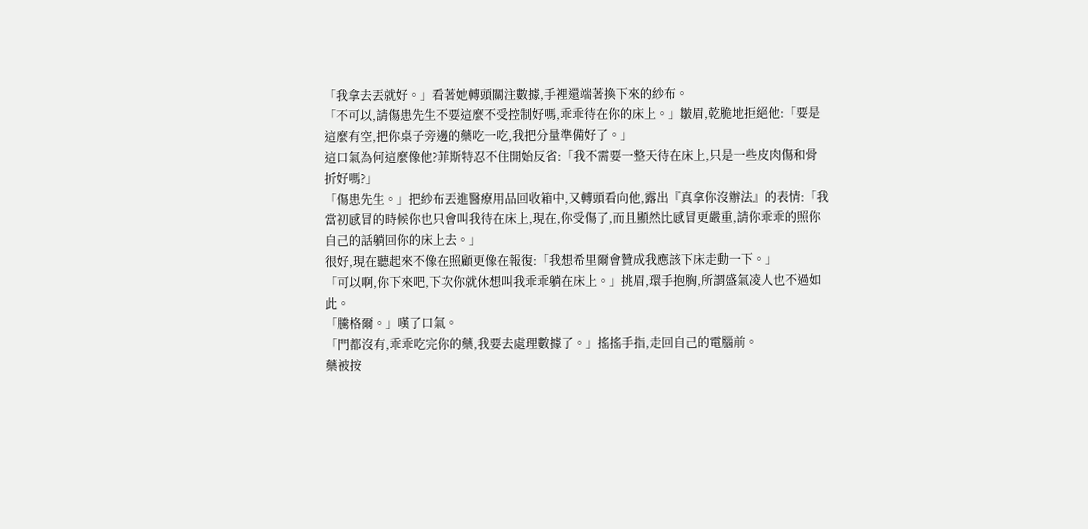「我拿去丟就好。」看著她轉頭關注數據,手裡還端著換下來的紗布。
「不可以,請傷患先生不要這麼不受控制好嗎,乖乖待在你的床上。」皺眉,乾脆地拒絕他:「要是這麼有空,把你桌子旁邊的藥吃一吃,我把分量準備好了。」
這口氣為何這麼像他?菲斯特忍不住開始反省:「我不需要一整天待在床上,只是一些皮肉傷和骨折好嗎?」
「傷患先生。」把紗布丟進醫療用品回收箱中,又轉頭看向他,露出『真拿你沒辦法』的表情:「我當初感冒的時候你也只會叫我待在床上,現在,你受傷了,而且顯然比感冒更嚴重,請你乖乖的照你自己的話躺回你的床上去。」
很好,現在聽起來不像在照顧更像在報復:「我想希里爾會贊成我應該下床走動一下。」
「可以啊,你下來吧,下次你就休想叫我乖乖躺在床上。」挑眉,環手抱胸,所謂盛氣凌人也不過如此。
「騰格爾。」嘆了口氣。
「門都沒有,乖乖吃完你的藥,我要去處理數據了。」搖搖手指,走回自己的電腦前。
藥被按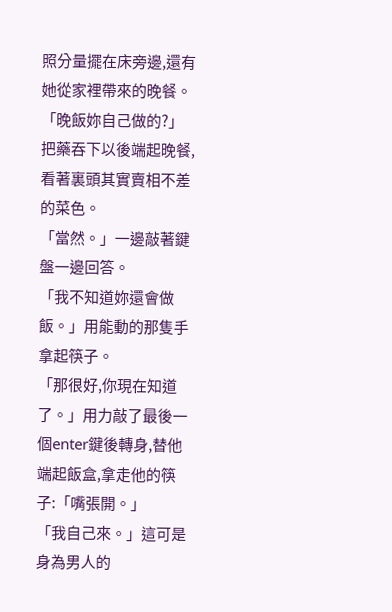照分量擺在床旁邊,還有她從家裡帶來的晚餐。
「晚飯妳自己做的?」把藥吞下以後端起晚餐,看著裏頭其實賣相不差的菜色。
「當然。」一邊敲著鍵盤一邊回答。
「我不知道妳還會做飯。」用能動的那隻手拿起筷子。
「那很好,你現在知道了。」用力敲了最後一個enter鍵後轉身,替他端起飯盒,拿走他的筷子:「嘴張開。」
「我自己來。」這可是身為男人的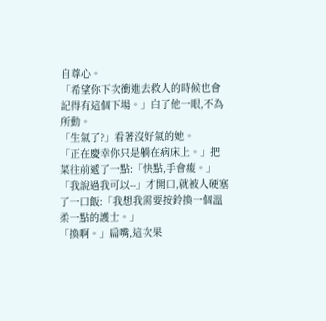自尊心。
「希望你下次衝進去救人的時候也會記得有這個下場。」白了他一眼,不為所動。
「生氣了?」看著沒好氣的她。
「正在慶幸你只是躺在病床上。」把菜往前遞了一點:「快點,手會痠。」
「我說過我可以--」才開口,就被人硬塞了一口飯:「我想我需要按鈴換一個溫柔一點的護士。」
「換啊。」扁嘴,這次果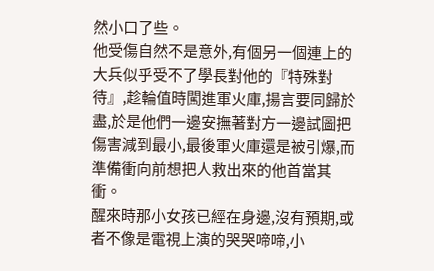然小口了些。
他受傷自然不是意外,有個另一個連上的大兵似乎受不了學長對他的『特殊對待』,趁輪值時闖進軍火庫,揚言要同歸於盡,於是他們一邊安撫著對方一邊試圖把傷害減到最小,最後軍火庫還是被引爆,而準備衝向前想把人救出來的他首當其衝。
醒來時那小女孩已經在身邊,沒有預期,或者不像是電視上演的哭哭啼啼,小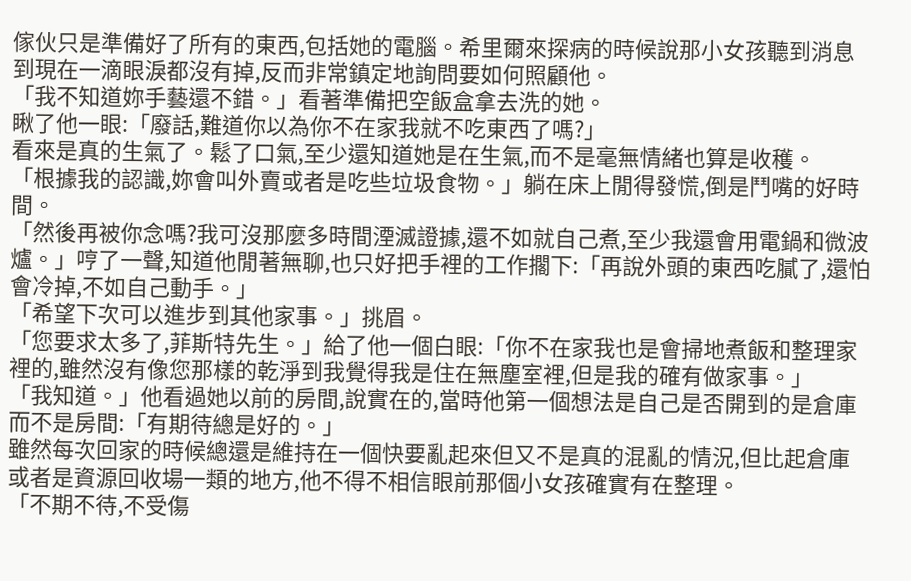傢伙只是準備好了所有的東西,包括她的電腦。希里爾來探病的時候說那小女孩聽到消息到現在一滴眼淚都沒有掉,反而非常鎮定地詢問要如何照顧他。
「我不知道妳手藝還不錯。」看著準備把空飯盒拿去洗的她。
瞅了他一眼:「廢話,難道你以為你不在家我就不吃東西了嗎?」
看來是真的生氣了。鬆了口氣,至少還知道她是在生氣,而不是毫無情緒也算是收穫。
「根據我的認識,妳會叫外賣或者是吃些垃圾食物。」躺在床上閒得發慌,倒是鬥嘴的好時間。
「然後再被你念嗎?我可沒那麼多時間湮滅證據,還不如就自己煮,至少我還會用電鍋和微波爐。」哼了一聲,知道他閒著無聊,也只好把手裡的工作擱下:「再說外頭的東西吃膩了,還怕會冷掉,不如自己動手。」
「希望下次可以進步到其他家事。」挑眉。
「您要求太多了,菲斯特先生。」給了他一個白眼:「你不在家我也是會掃地煮飯和整理家裡的,雖然沒有像您那樣的乾淨到我覺得我是住在無塵室裡,但是我的確有做家事。」
「我知道。」他看過她以前的房間,說實在的,當時他第一個想法是自己是否開到的是倉庫而不是房間:「有期待總是好的。」
雖然每次回家的時候總還是維持在一個快要亂起來但又不是真的混亂的情況,但比起倉庫或者是資源回收場一類的地方,他不得不相信眼前那個小女孩確實有在整理。
「不期不待,不受傷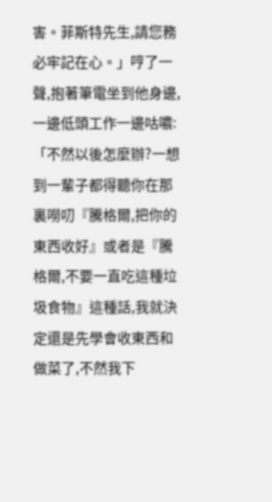害。菲斯特先生,請您務必牢記在心。」哼了一聲,抱著筆電坐到他身邊,一邊低頭工作一邊咕噥:「不然以後怎麼辦?一想到一輩子都得聽你在那裏嘮叨『騰格爾,把你的東西收好』或者是『騰格爾,不要一直吃這種垃圾食物』這種話,我就決定還是先學會收東西和做菜了,不然我下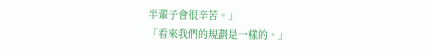半輩子會很辛苦。」
「看來我們的規劃是一樣的。」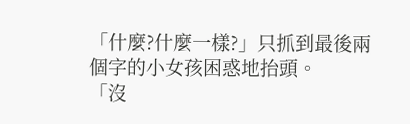「什麼?什麼一樣?」只抓到最後兩個字的小女孩困惑地抬頭。
「沒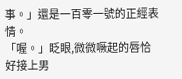事。」還是一百零一號的正經表情。
「喔。」眨眼,微微噘起的唇恰好接上男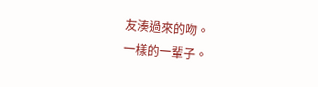友湊過來的吻。
一樣的一輩子。